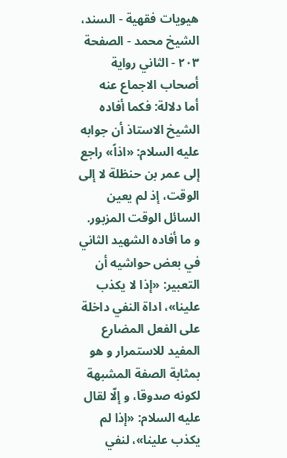هيويات فقهية - السند، الشيخ محمد - الصفحة ٢٠٣ - الثاني رواية أصحاب الاجماع عنه
أما دلالة: فكما أفاده الشيخ الاستاذ أن جوابه عليه السلام: «اذاً» راجع إلى عمر بن حنظلة لا إلى الوقت، إذ لم يعين السائل الوقت المزبور.
و ما أفاده الشهيد الثاني في بعض حواشيه أن التعبير: «إذا لا يكذب علينا»، اداة النفي داخلة على الفعل المضارع المفيد للاستمرار و هو بمثابة الصفة المشبهة لكونه صدوقا، و إلّا لقال عليه السلام: «إذا لم يكذب علينا»، لنفي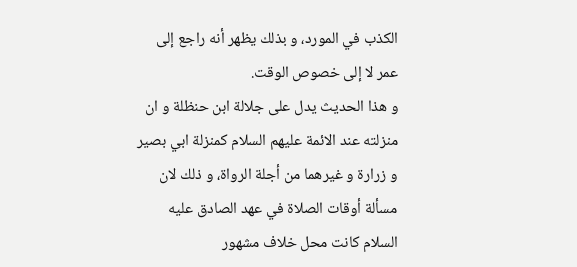الكذب في المورد، و بذلك يظهر أنه راجع إلى عمر لا إلى خصوص الوقت.
و هذا الحديث يدل على جلالة ابن حنظلة و ان منزلته عند الائمة عليهم السلام كمنزلة ابي بصير و زرارة و غيرهما من أجلة الرواة، و ذلك لان مسألة أوقات الصلاة في عهد الصادق عليه السلام كانت محل خلاف مشهور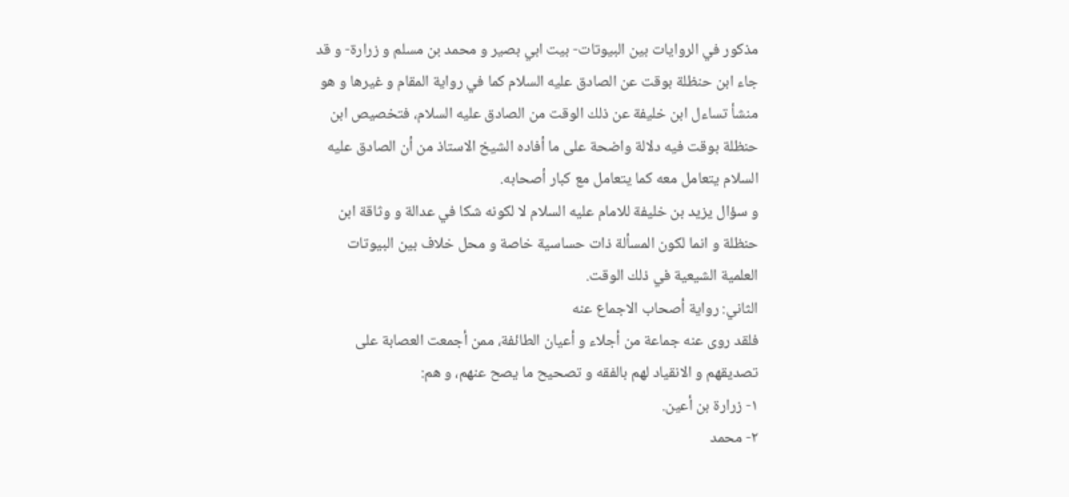مذكور في الروايات بين البيوتات- بيت ابي بصير و محمد بن مسلم و زرارة- و قد جاء ابن حنظلة بوقت عن الصادق عليه السلام كما في رواية المقام و غيرها و هو منشأ تساءل ابن خليفة عن ذلك الوقت من الصادق عليه السلام، فتخصيص ابن حنظلة بوقت فيه دلالة واضحة على ما أفاده الشيخ الاستاذ من أن الصادق عليه السلام يتعامل معه كما يتعامل مع كبار أصحابه.
و سؤال يزيد بن خليفة للامام عليه السلام لا لكونه شكا في عدالة و وثاقة ابن حنظلة و انما لكون المسألة ذات حساسية خاصة و محل خلاف بين البيوتات العلمية الشيعية في ذلك الوقت.
الثاني: رواية أصحاب الاجماع عنه
فلقد روى عنه جماعة من أجلاء و أعيان الطائفة، ممن أجمعت العصابة على تصديقهم و الانقياد لهم بالفقه و تصحيح ما يصح عنهم، و هم:
١- زرارة بن أعين.
٢- محمد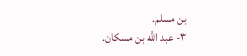بن مسلم.
٣- عبد اللَّه بن مسكان.